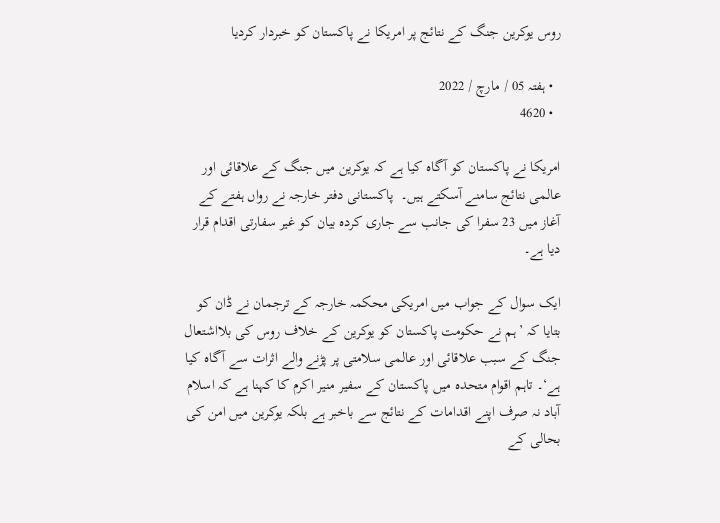روس یوکرین جنگ کے نتائج پر امریکا نے پاکستان کو خبردار کردیا

  • ہفتہ 05 / مارچ / 2022
  • 4620

امریکا نے پاکستان کو آگاہ کیا ہے کہ یوکرین میں جنگ کے علاقائی اور عالمی نتائج سامنے آسکتے ہیں۔  پاکستانی دفتر خارجہ نے رواں ہفتے کے آغاز میں 23 سفرا کی جانب سے جاری کردہ بیان کو غیر سفارتی اقدام قرار دیا ہے۔

ایک سوال کے جواب میں امریکی محکمہ خارجہ کے ترجمان نے ڈان کو بتایا کہ ’ہم نے حکومت پاکستان کو یوکرین کے خلاف روس کی بلااشتعال جنگ کے سبب علاقائی اور عالمی سلامتی پر پڑنے والے اثرات سے آگاہ کیا ہے‘۔ تاہم اقوام متحدہ میں پاکستان کے سفیر منیر اکرم کا کہنا ہے کہ اسلام آباد نہ صرف اپنے اقدامات کے نتائج سے باخبر ہے بلکہ یوکرین میں امن کی بحالی کے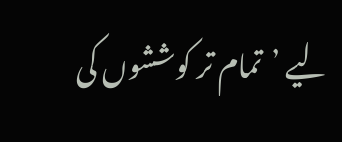لیے ’تمام تر کوششوں کی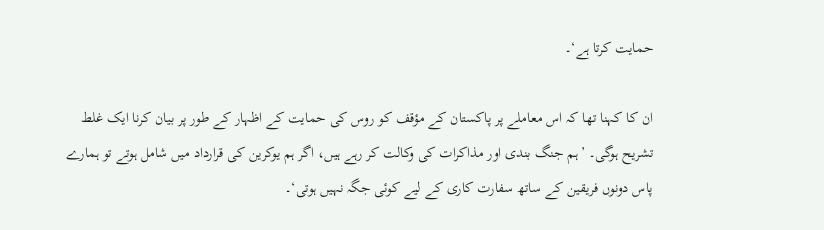حمایت کرتا ہے‘۔

ان کا کہنا تھا کہ اس معاملے پر پاکستان کے مؤقف کو روس کی حمایت کے اظہار کے طور پر بیان کرنا ایک غلط تشریح ہوگی۔ ’ہم جنگ بندی اور مذاکرات کی وکالت کر رہے ہیں، اگر ہم یوکرین کی قرارداد میں شامل ہوتے تو ہمارے پاس دونوں فریقین کے ساتھ سفارت کاری کے لیے کوئی جگہ نہیں ہوتی‘۔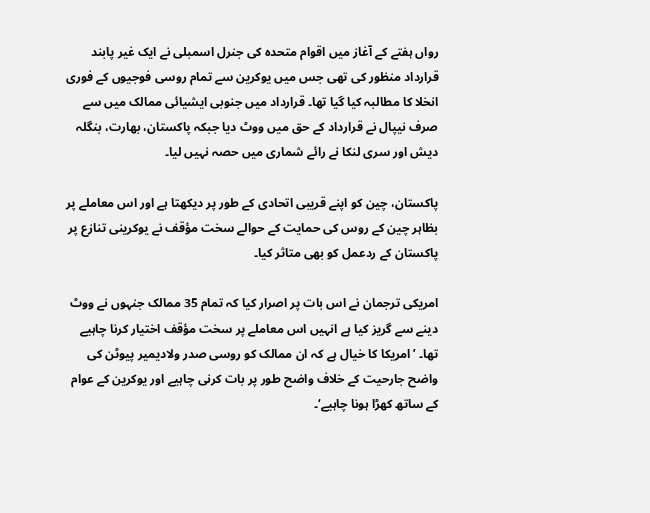رواں ہفتے کے آغاز میں اقوام متحدہ کی جنرل اسمبلی نے ایک غیر پابند قرارداد منظور کی تھی جس میں یوکرین سے تمام روسی فوجیوں کے فوری انخلا کا مطالبہ کیا گیا تھا۔ قرارداد میں جنوبی ایشیائی ممالک میں سے صرف نیپال نے قرارداد کے حق میں ووٹ دیا جبکہ پاکستان، بھارت، بنگلہ دیش اور سری لنکا نے رائے شماری میں حصہ نہیں لیا۔

پاکستان، چین کو اپنے قریبی اتحادی کے طور پر دیکھتا ہے اور اس معاملے پر بظاہر چین کے روس کی حمایت کے حوالے سخت مؤقف نے یوکرینی تنازع پر پاکستان کے ردعمل کو بھی متاثر کیا۔

امریکی ترجمان نے اس بات پر اصرار کیا کہ تمام 35 ممالک جنہوں نے ووٹ دینے سے گریز کیا ہے انہیں اس معاملے پر سخت مؤقف اختیار کرنا چاہیے تھا۔ ’امریکا کا خیال ہے کہ ان ممالک کو روسی صدر ولادیمیر پیوٹن کی واضح جارحیت کے خلاف واضح طور پر بات کرنی چاہیے اور یوکرین کے عوام کے ساتھ کھڑا ہونا چاہیے‘۔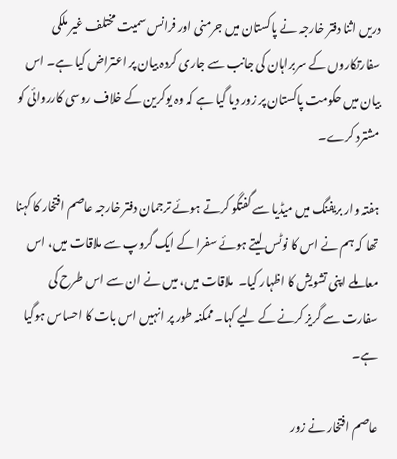دریں اثنا دفتر خارجہ نے پاکستان میں جرمنی اور فرانس سمیت مختلف غیر ملکی سفارتکاروں کے سربراہان کی جانب سے جاری کردہ بیان پر اعتراض کیا ہے۔ اس بیان میں حکومت پاکستان پر زور دیا گیا ہے کہ وہ یوکرین کے خلاف روسی کارروائی کو مشترد کرے۔

ہفتہ وار بریفنگ میں میڈیا سے گفتگو کرتے ہوئے ترجمان دفتر خارجہ عاصم افتخار کا کہنا تھا کہ ہم نے اس کا نوٹس لیتے ہوئے سفرا کے ایک گروپ سے ملاقات میں، اس معاملے اپنی تشویش کا اظہار کیا۔  ملاقات میں، میں نے ان سے اس طرح کی سفارت سے گریز کرنے کے لیے کہا۔ ممکنہ طور پر انہیں اس بات کا احساس ہوگیا ہے۔

عاصم افتخار نے زور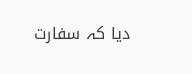دیا کہ سفارت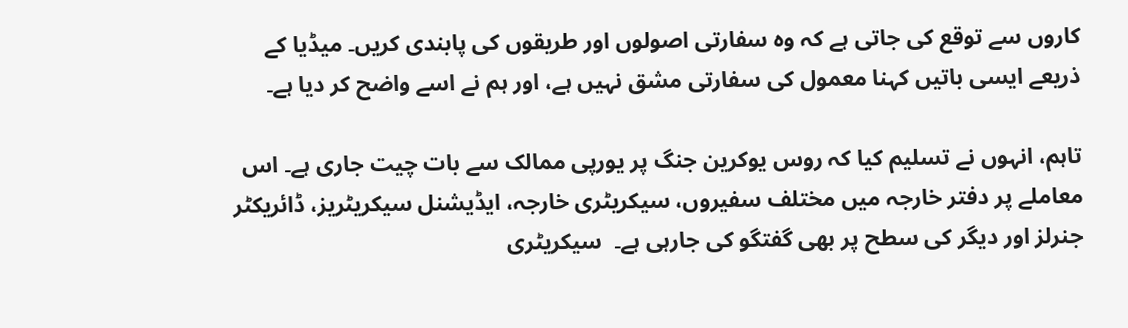کاروں سے توقع کی جاتی ہے کہ وہ سفارتی اصولوں اور طریقوں کی پابندی کریں۔ میڈیا کے ذریعے ایسی باتیں کہنا معمول کی سفارتی مشق نہیں ہے، اور ہم نے اسے واضح کر دیا ہے۔

تاہم، انہوں نے تسلیم کیا کہ روس یوکرین جنگ پر یورپی ممالک سے بات چیت جاری ہے۔ اس معاملے پر دفتر خارجہ میں مختلف سفیروں، سیکریٹری خارجہ، ایڈیشنل سیکریٹریز، ڈائریکٹر جنرلز اور دیگر کی سطح پر بھی گفتگو کی جارہی ہے۔  سیکریٹری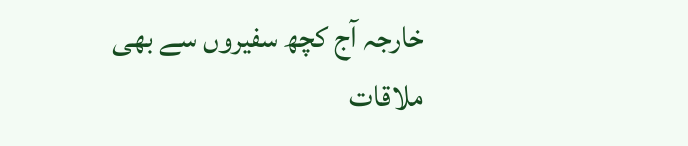خارجہ آج کچھ سفیروں سے بھی ملاقات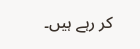کر رہے ہیں۔